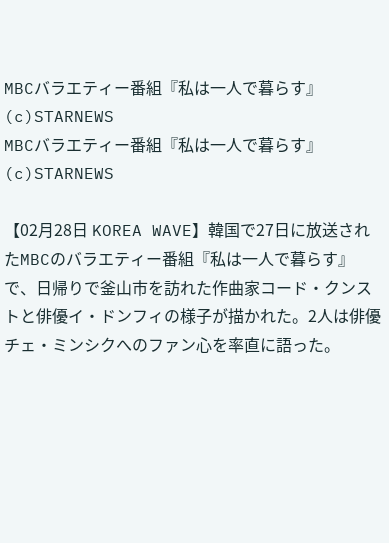MBCバラエティー番組『私は一人で暮らす』(c)STARNEWS
MBCバラエティー番組『私は一人で暮らす』(c)STARNEWS

【02月28日 KOREA WAVE】韓国で27日に放送されたMBCのバラエティー番組『私は一人で暮らす』で、日帰りで釜山市を訪れた作曲家コード・クンストと俳優イ・ドンフィの様子が描かれた。2人は俳優チェ・ミンシクへのファン心を率直に語った。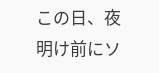この日、夜明け前にソ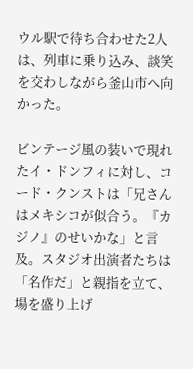ウル駅で待ち合わせた2人は、列車に乗り込み、談笑を交わしながら釜山市へ向かった。

ビンテージ風の装いで現れたイ・ドンフィに対し、コード・クンストは「兄さんはメキシコが似合う。『カジノ』のせいかな」と言及。スタジオ出演者たちは「名作だ」と親指を立て、場を盛り上げ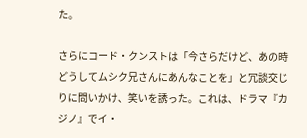た。

さらにコード・クンストは「今さらだけど、あの時どうしてムシク兄さんにあんなことを」と冗談交じりに問いかけ、笑いを誘った。これは、ドラマ『カジノ』でイ・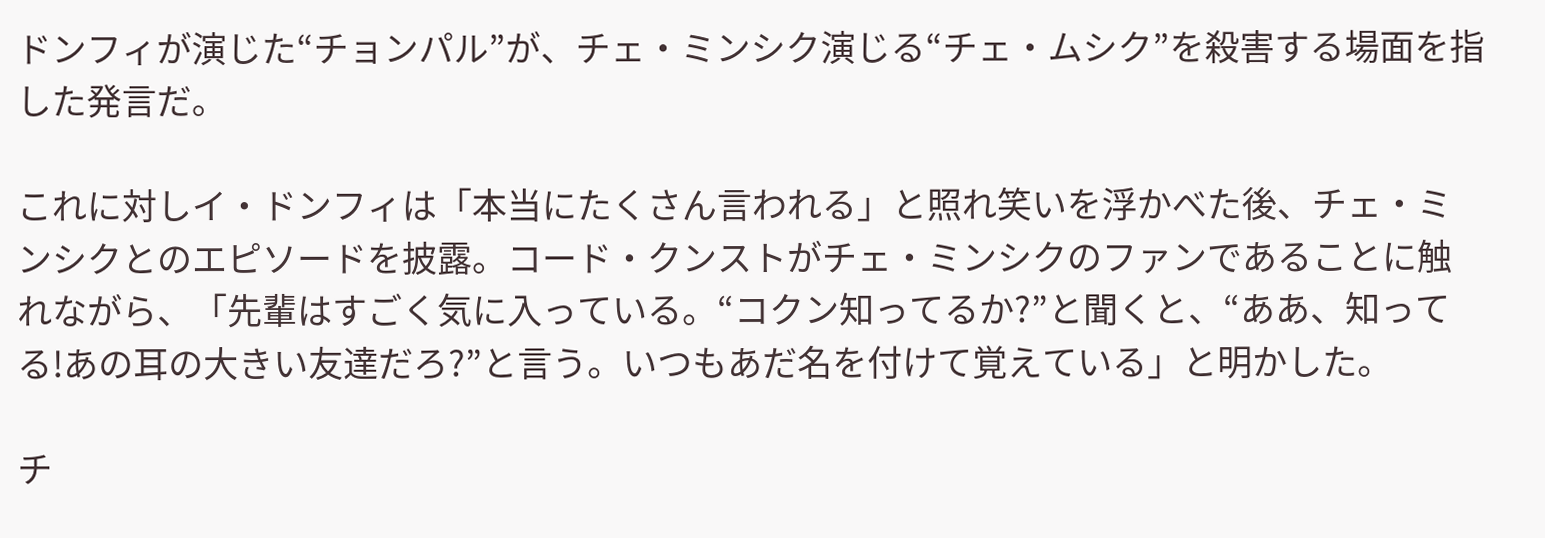ドンフィが演じた“チョンパル”が、チェ・ミンシク演じる“チェ・ムシク”を殺害する場面を指した発言だ。

これに対しイ・ドンフィは「本当にたくさん言われる」と照れ笑いを浮かべた後、チェ・ミンシクとのエピソードを披露。コード・クンストがチェ・ミンシクのファンであることに触れながら、「先輩はすごく気に入っている。“コクン知ってるか?”と聞くと、“ああ、知ってる!あの耳の大きい友達だろ?”と言う。いつもあだ名を付けて覚えている」と明かした。

チ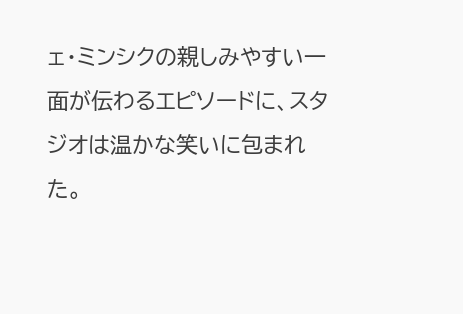ェ・ミンシクの親しみやすい一面が伝わるエピソードに、スタジオは温かな笑いに包まれた。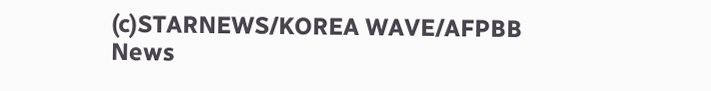(c)STARNEWS/KOREA WAVE/AFPBB News